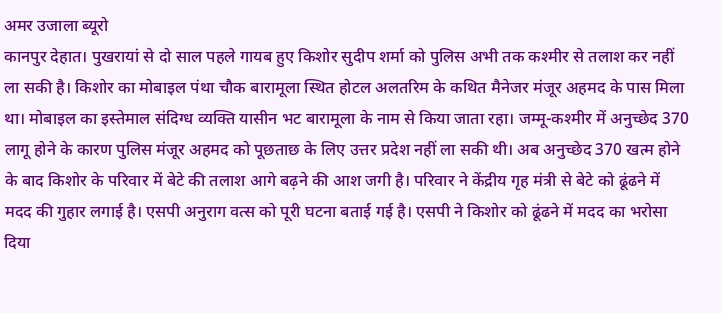अमर उजाला ब्यूरो
कानपुर देहात। पुखरायां से दो साल पहले गायब हुए किशोर सुदीप शर्मा को पुलिस अभी तक कश्मीर से तलाश कर नहीं ला सकी है। किशोर का मोबाइल पंथा चौक बारामूला स्थित होटल अलतरिम के कथित मैनेजर मंजूर अहमद के पास मिला था। मोबाइल का इस्तेमाल संदिग्ध व्यक्ति यासीन भट बारामूला के नाम से किया जाता रहा। जम्मू-कश्मीर में अनुच्छेद 370 लागू होने के कारण पुलिस मंजूर अहमद को पूछताछ के लिए उत्तर प्रदेश नहीं ला सकी थी। अब अनुच्छेद 370 खत्म होने के बाद किशोर के परिवार में बेटे की तलाश आगे बढ़ने की आश जगी है। परिवार ने केंद्रीय गृह मंत्री से बेटे को ढूंढने में मदद की गुहार लगाई है। एसपी अनुराग वत्स को पूरी घटना बताई गई है। एसपी ने किशोर को ढूंढने में मदद का भरोसा दिया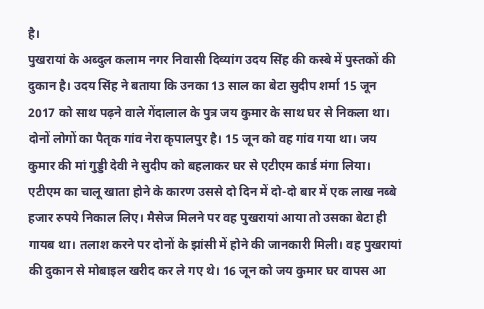है।
पुखरायां के अब्दुल कलाम नगर निवासी दिव्यांग उदय सिंह की कस्बे में पुस्तकों की दुकान है। उदय सिंह ने बताया कि उनका 13 साल का बेटा सुदीप शर्मा 15 जून 2017 को साथ पढ़ने वाले गेंदालाल के पुत्र जय कुमार के साथ घर से निकला था। दोनों लोगों का पैतृक गांव नेरा कृपालपुर है। 15 जून को वह गांव गया था। जय कुमार की मां गुड्डी देवी ने सुदीप को बहलाकर घर से एटीएम कार्ड मंगा लिया। एटीएम का चालू खाता होने के कारण उससे दो दिन में दो-दो बार में एक लाख नब्बे हजार रुपये निकाल लिए। मैसेज मिलने पर वह पुखरायां आया तो उसका बेटा ही गायब था। तलाश करने पर दोनों के झांसी में होने की जानकारी मिली। वह पुखरायां की दुकान से मोबाइल खरीद कर ले गए थे। 16 जून को जय कुमार घर वापस आ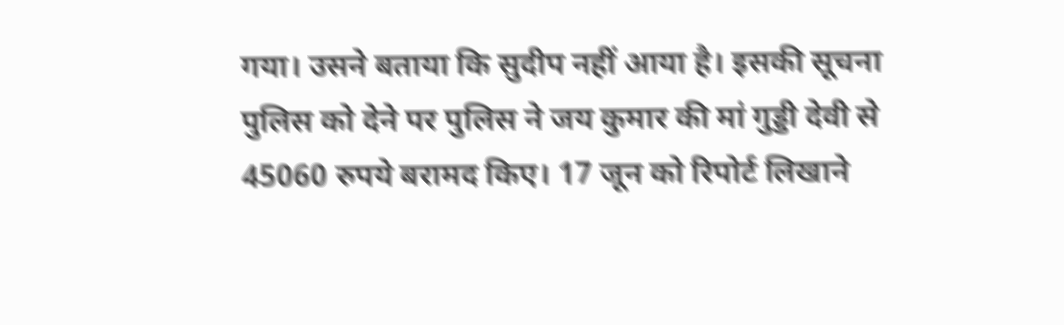गया। उसने बताया कि सुदीप नहीं आया है। इसकी सूचना पुलिस को देने पर पुलिस ने जय कुमार की मां गुड्डी देवी से 45060 रुपये बरामद किए। 17 जून को रिपोर्ट लिखाने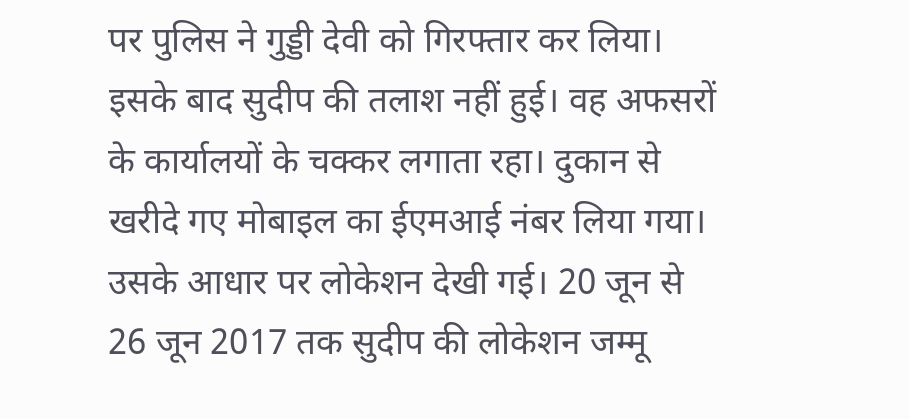पर पुलिस ने गुड्डी देवी को गिरफ्तार कर लिया। इसके बाद सुदीप की तलाश नहीं हुई। वह अफसरों के कार्यालयों के चक्कर लगाता रहा। दुकान से खरीदे गए मोबाइल का ईएमआई नंबर लिया गया। उसके आधार पर लोकेशन देखी गई। 20 जून से 26 जून 2017 तक सुदीप की लोकेशन जम्मू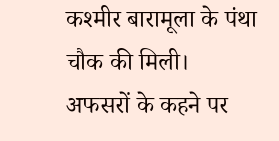कश्मीर बारामूला के पंथा चौक की मिली।
अफसरों के कहने पर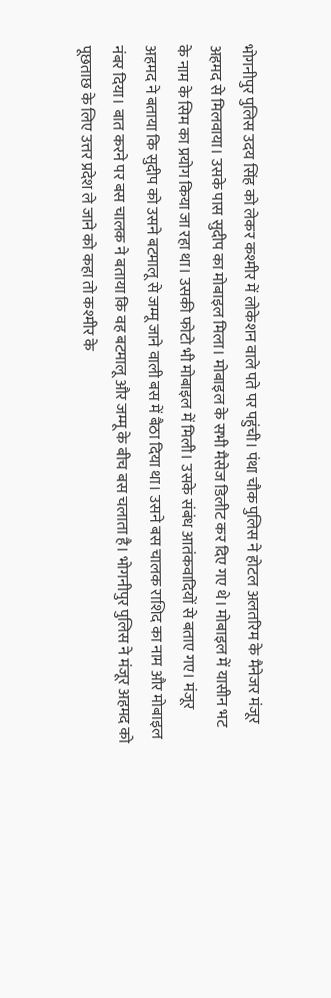भोगनीपुर पुलिस उदय सिंह को लेकर कश्मीर में लोकेशन वाले पते पर पहुंची। पंथा चौक पुलिस ने होटल अलतरिम के मैनेजर मंजूर अहमद से मिलवाया। उसके पास सुदीप का मोबाइल मिला। मोबाइल के सभी मैसेज डिलीट कर दिए गए थे। मोबाइल में यासीन भट के नाम के सिम का प्रयोग किया जा रहा था। उसकी फोटो भी मोबाइल में मिली। उसके संबंध आतंकवादियों से बताए गए। मंजूर अहमद ने बताया कि सुदीप को उसने बटमालू से जम्मू जाने वाली बस में बैठा दिया था। उसने बस चालक राशिद का नाम और मोबाइल नंबर दिया। बात करने पर बस चालक ने बताया कि वह बटमालू और जम्मू के बीच बस चलाता है। भोगनीपुर पुलिस ने मंजूर अहमद को पूछताछ के लिए उत्तर प्रदेश ले जाने को कहा तो कश्मीर के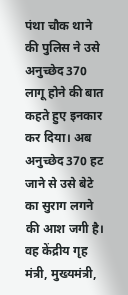पंथा चौक थाने की पुलिस ने उसे अनुच्छेद 370 लागू होने की बात कहते हुए इनकार कर दिया। अब अनुच्छेद 370 हट जाने से उसे बेटे का सुराग लगने की आश जगी है। वह केंद्रीय गृह मंत्री, मुख्यमंत्री,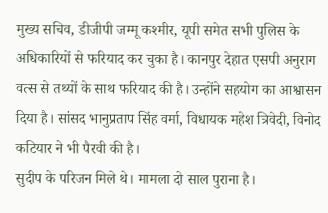मुख्य सचिव, डीजीपी जम्मू कश्मीर, यूपी समेत सभी पुलिस के अधिकारियों से फरियाद कर चुका है। कानपुर देहात एसपी अनुराग वत्स से तथ्यों के साथ फरियाद की है। उन्होंने सहयोग का आश्वासन दिया है। सांसद भानुप्रताप सिंह वर्मा, विधायक महेश त्रिवेदी, विनोद कटियार ने भी पैरवी की है।
सुदीप के परिजन मिले थे। मामला दो साल पुराना है।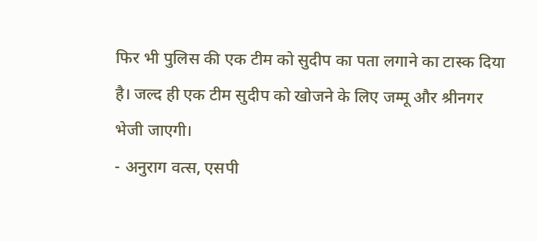फिर भी पुलिस की एक टीम को सुदीप का पता लगाने का टास्क दिया है। जल्द ही एक टीम सुदीप को खोजने के लिए जम्मू और श्रीनगर भेजी जाएगी।
- अनुराग वत्स, एसपी